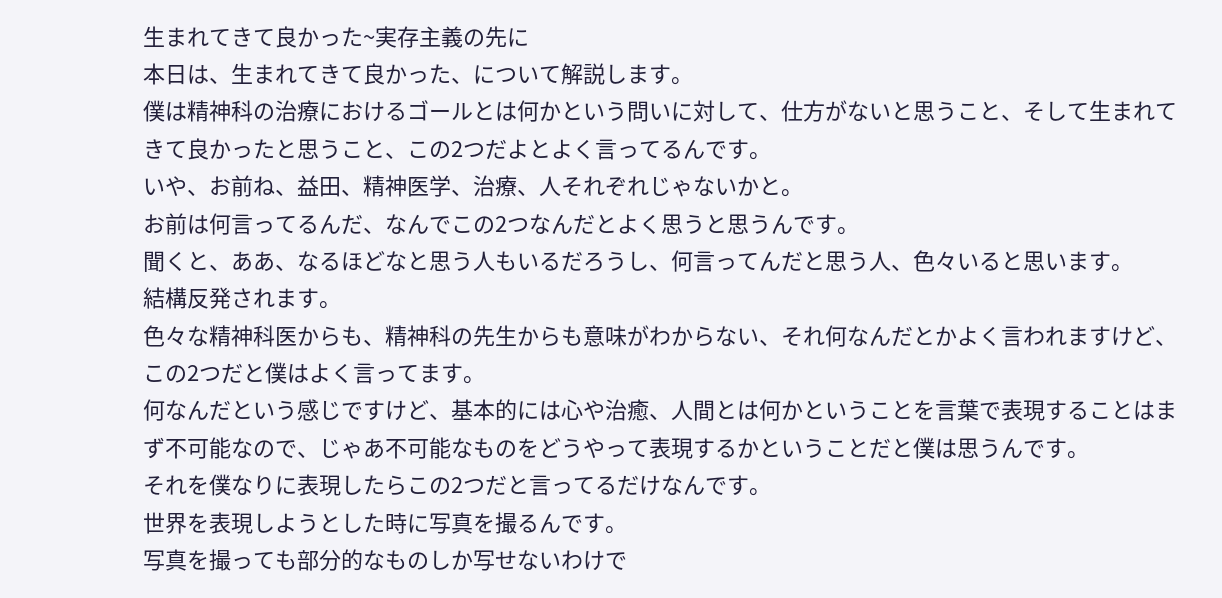生まれてきて良かった~実存主義の先に
本日は、生まれてきて良かった、について解説します。
僕は精神科の治療におけるゴールとは何かという問いに対して、仕方がないと思うこと、そして生まれてきて良かったと思うこと、この2つだよとよく言ってるんです。
いや、お前ね、益田、精神医学、治療、人それぞれじゃないかと。
お前は何言ってるんだ、なんでこの2つなんだとよく思うと思うんです。
聞くと、ああ、なるほどなと思う人もいるだろうし、何言ってんだと思う人、色々いると思います。
結構反発されます。
色々な精神科医からも、精神科の先生からも意味がわからない、それ何なんだとかよく言われますけど、この2つだと僕はよく言ってます。
何なんだという感じですけど、基本的には心や治癒、人間とは何かということを言葉で表現することはまず不可能なので、じゃあ不可能なものをどうやって表現するかということだと僕は思うんです。
それを僕なりに表現したらこの2つだと言ってるだけなんです。
世界を表現しようとした時に写真を撮るんです。
写真を撮っても部分的なものしか写せないわけで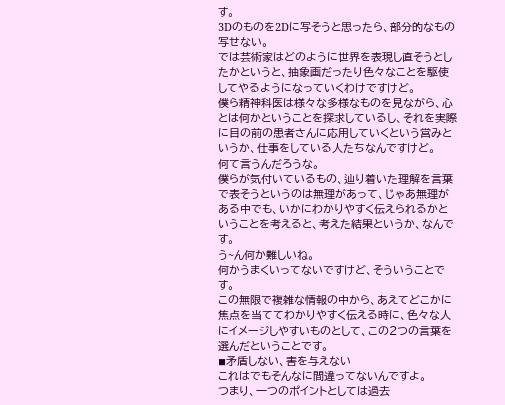す。
3Dのものを2Dに写そうと思ったら、部分的なもの写せない。
では芸術家はどのように世界を表現し直そうとしたかというと、抽象画だったり色々なことを駆使してやるようになっていくわけですけど。
僕ら精神科医は様々な多様なものを見ながら、心とは何かということを探求しているし、それを実際に目の前の患者さんに応用していくという営みというか、仕事をしている人たちなんですけど。
何て言うんだろうな。
僕らが気付いているもの、辿り着いた理解を言葉で表そうというのは無理があって、じゃあ無理がある中でも、いかにわかりやすく伝えられるかということを考えると、考えた結果というか、なんです。
う~ん何か難しいね。
何かうまくいってないですけど、そういうことです。
この無限で複雑な情報の中から、あえてどこかに焦点を当ててわかりやすく伝える時に、色々な人にイメージしやすいものとして、この2つの言葉を選んだということです。
◾矛盾しない、害を与えない
これはでもそんなに間違ってないんですよ。
つまり、一つのポイントとしては過去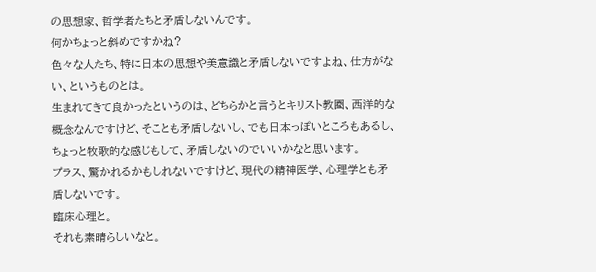の思想家、哲学者たちと矛盾しないんです。
何かちょっと斜めですかね?
色々な人たち、特に日本の思想や美意識と矛盾しないですよね、仕方がない、というものとは。
生まれてきて良かったというのは、どちらかと言うとキリスト教圏、西洋的な概念なんですけど、そことも矛盾しないし、でも日本っぽいところもあるし、ちょっと牧歌的な感じもして、矛盾しないのでいいかなと思います。
プラス、驚かれるかもしれないですけど、現代の精神医学、心理学とも矛盾しないです。
臨床心理と。
それも素晴らしいなと。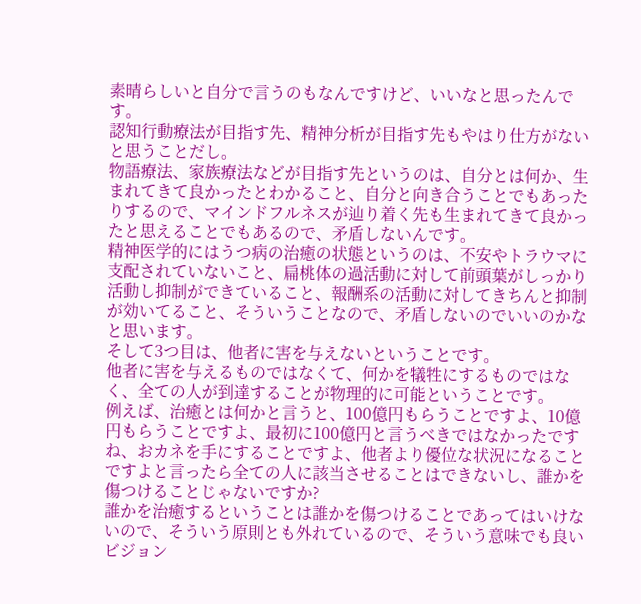素晴らしいと自分で言うのもなんですけど、いいなと思ったんです。
認知行動療法が目指す先、精神分析が目指す先もやはり仕方がないと思うことだし。
物語療法、家族療法などが目指す先というのは、自分とは何か、生まれてきて良かったとわかること、自分と向き合うことでもあったりするので、マインドフルネスが辿り着く先も生まれてきて良かったと思えることでもあるので、矛盾しないんです。
精神医学的にはうつ病の治癒の状態というのは、不安やトラウマに支配されていないこと、扁桃体の過活動に対して前頭葉がしっかり活動し抑制ができていること、報酬系の活動に対してきちんと抑制が効いてること、そういうことなので、矛盾しないのでいいのかなと思います。
そして3つ目は、他者に害を与えないということです。
他者に害を与えるものではなくて、何かを犠牲にするものではなく、全ての人が到達することが物理的に可能ということです。
例えば、治癒とは何かと言うと、100億円もらうことですよ、10億円もらうことですよ、最初に100億円と言うべきではなかったですね、おカネを手にすることですよ、他者より優位な状況になることですよと言ったら全ての人に該当させることはできないし、誰かを傷つけることじゃないですか?
誰かを治癒するということは誰かを傷つけることであってはいけないので、そういう原則とも外れているので、そういう意味でも良いビジョン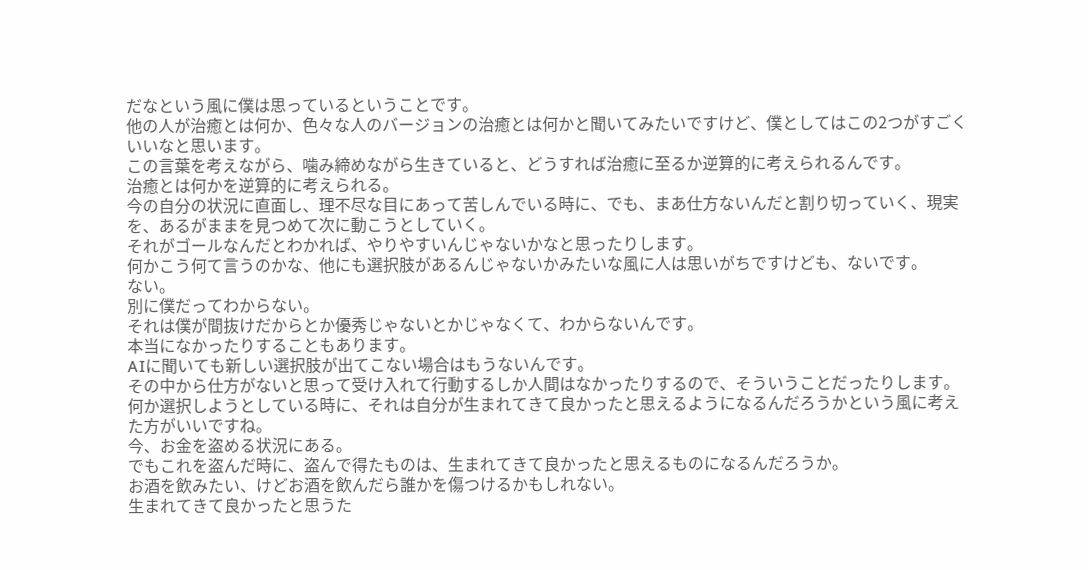だなという風に僕は思っているということです。
他の人が治癒とは何か、色々な人のバージョンの治癒とは何かと聞いてみたいですけど、僕としてはこの2つがすごくいいなと思います。
この言葉を考えながら、噛み締めながら生きていると、どうすれば治癒に至るか逆算的に考えられるんです。
治癒とは何かを逆算的に考えられる。
今の自分の状況に直面し、理不尽な目にあって苦しんでいる時に、でも、まあ仕方ないんだと割り切っていく、現実を、あるがままを見つめて次に動こうとしていく。
それがゴールなんだとわかれば、やりやすいんじゃないかなと思ったりします。
何かこう何て言うのかな、他にも選択肢があるんじゃないかみたいな風に人は思いがちですけども、ないです。
ない。
別に僕だってわからない。
それは僕が間抜けだからとか優秀じゃないとかじゃなくて、わからないんです。
本当になかったりすることもあります。
AIに聞いても新しい選択肢が出てこない場合はもうないんです。
その中から仕方がないと思って受け入れて行動するしか人間はなかったりするので、そういうことだったりします。
何か選択しようとしている時に、それは自分が生まれてきて良かったと思えるようになるんだろうかという風に考えた方がいいですね。
今、お金を盗める状況にある。
でもこれを盗んだ時に、盗んで得たものは、生まれてきて良かったと思えるものになるんだろうか。
お酒を飲みたい、けどお酒を飲んだら誰かを傷つけるかもしれない。
生まれてきて良かったと思うた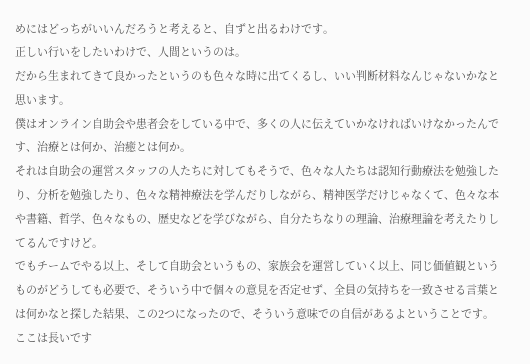めにはどっちがいいんだろうと考えると、自ずと出るわけです。
正しい行いをしたいわけで、人間というのは。
だから生まれてきて良かったというのも色々な時に出てくるし、いい判断材料なんじゃないかなと思います。
僕はオンライン自助会や患者会をしている中で、多くの人に伝えていかなければいけなかったんです、治療とは何か、治癒とは何か。
それは自助会の運営スタッフの人たちに対してもそうで、色々な人たちは認知行動療法を勉強したり、分析を勉強したり、色々な精神療法を学んだりしながら、精神医学だけじゃなくて、色々な本や書籍、哲学、色々なもの、歴史などを学びながら、自分たちなりの理論、治療理論を考えたりしてるんですけど。
でもチームでやる以上、そして自助会というもの、家族会を運営していく以上、同じ価値観というものがどうしても必要で、そういう中で個々の意見を否定せず、全員の気持ちを一致させる言葉とは何かなと探した結果、この2つになったので、そういう意味での自信があるよということです。
ここは長いです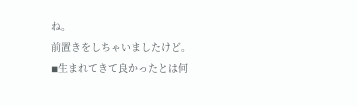ね。
前置きをしちゃいましたけど。
◾生まれてきて良かったとは何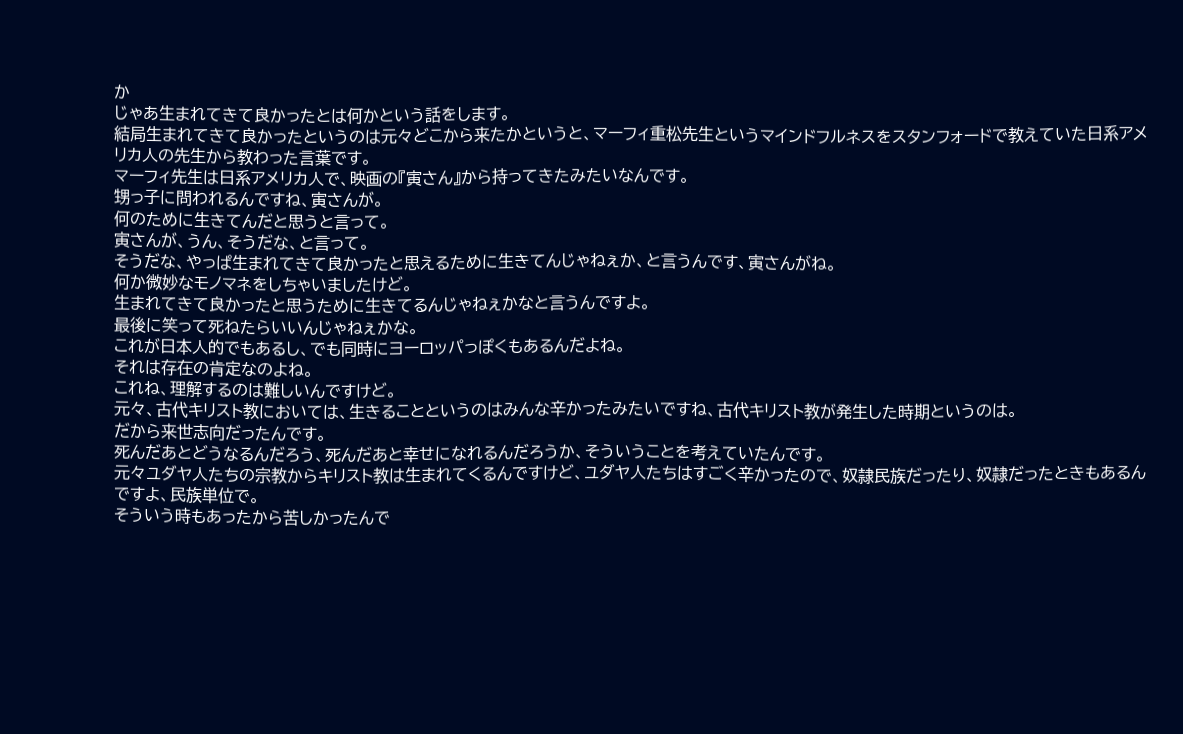か
じゃあ生まれてきて良かったとは何かという話をします。
結局生まれてきて良かったというのは元々どこから来たかというと、マーフィ重松先生というマインドフルネスをスタンフォードで教えていた日系アメリカ人の先生から教わった言葉です。
マーフィ先生は日系アメリカ人で、映画の『寅さん』から持ってきたみたいなんです。
甥っ子に問われるんですね、寅さんが。
何のために生きてんだと思うと言って。
寅さんが、うん、そうだな、と言って。
そうだな、やっぱ生まれてきて良かったと思えるために生きてんじゃねぇか、と言うんです、寅さんがね。
何か微妙なモノマネをしちゃいましたけど。
生まれてきて良かったと思うために生きてるんじゃねぇかなと言うんですよ。
最後に笑って死ねたらいいんじゃねぇかな。
これが日本人的でもあるし、でも同時にヨーロッパっぽくもあるんだよね。
それは存在の肯定なのよね。
これね、理解するのは難しいんですけど。
元々、古代キリスト教においては、生きることというのはみんな辛かったみたいですね、古代キリスト教が発生した時期というのは。
だから来世志向だったんです。
死んだあとどうなるんだろう、死んだあと幸せになれるんだろうか、そういうことを考えていたんです。
元々ユダヤ人たちの宗教からキリスト教は生まれてくるんですけど、ユダヤ人たちはすごく辛かったので、奴隷民族だったり、奴隷だったときもあるんですよ、民族単位で。
そういう時もあったから苦しかったんで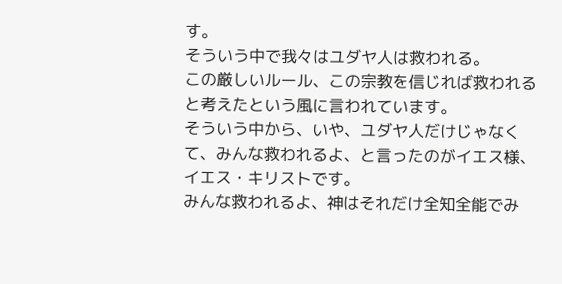す。
そういう中で我々はユダヤ人は救われる。
この厳しいルール、この宗教を信じれば救われると考えたという風に言われています。
そういう中から、いや、ユダヤ人だけじゃなくて、みんな救われるよ、と言ったのがイエス様、イエス・キリストです。
みんな救われるよ、神はそれだけ全知全能でみ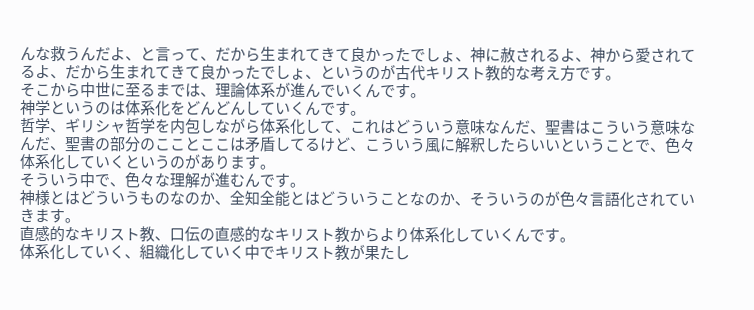んな救うんだよ、と言って、だから生まれてきて良かったでしょ、神に赦されるよ、神から愛されてるよ、だから生まれてきて良かったでしょ、というのが古代キリスト教的な考え方です。
そこから中世に至るまでは、理論体系が進んでいくんです。
神学というのは体系化をどんどんしていくんです。
哲学、ギリシャ哲学を内包しながら体系化して、これはどういう意味なんだ、聖書はこういう意味なんだ、聖書の部分のこことここは矛盾してるけど、こういう風に解釈したらいいということで、色々体系化していくというのがあります。
そういう中で、色々な理解が進むんです。
神様とはどういうものなのか、全知全能とはどういうことなのか、そういうのが色々言語化されていきます。
直感的なキリスト教、口伝の直感的なキリスト教からより体系化していくんです。
体系化していく、組織化していく中でキリスト教が果たし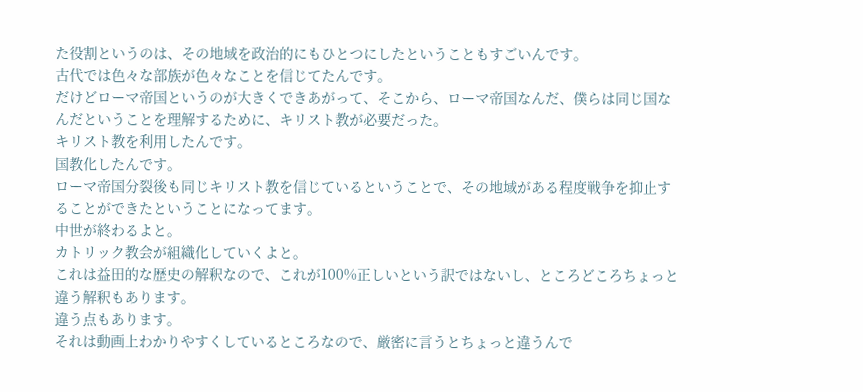た役割というのは、その地域を政治的にもひとつにしたということもすごいんです。
古代では色々な部族が色々なことを信じてたんです。
だけどローマ帝国というのが大きくできあがって、そこから、ローマ帝国なんだ、僕らは同じ国なんだということを理解するために、キリスト教が必要だった。
キリスト教を利用したんです。
国教化したんです。
ローマ帝国分裂後も同じキリスト教を信じているということで、その地域がある程度戦争を抑止することができたということになってます。
中世が終わるよと。
カトリック教会が組織化していくよと。
これは益田的な歴史の解釈なので、これが100%正しいという訳ではないし、ところどころちょっと違う解釈もあります。
違う点もあります。
それは動画上わかりやすくしているところなので、厳密に言うとちょっと違うんで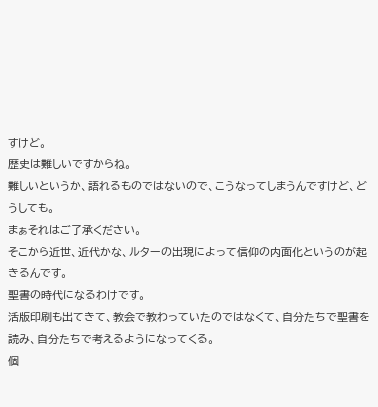すけど。
歴史は難しいですからね。
難しいというか、語れるものではないので、こうなってしまうんですけど、どうしても。
まぁそれはご了承ください。
そこから近世、近代かな、ルターの出現によって信仰の内面化というのが起きるんです。
聖書の時代になるわけです。
活版印刷も出てきて、教会で教わっていたのではなくて、自分たちで聖書を読み、自分たちで考えるようになってくる。
個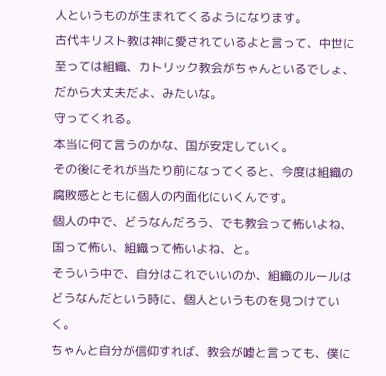人というものが生まれてくるようになります。
古代キリスト教は神に愛されているよと言って、中世に至っては組織、カトリック教会がちゃんといるでしょ、だから大丈夫だよ、みたいな。
守ってくれる。
本当に何て言うのかな、国が安定していく。
その後にそれが当たり前になってくると、今度は組織の腐敗感とともに個人の内面化にいくんです。
個人の中で、どうなんだろう、でも教会って怖いよね、国って怖い、組織って怖いよね、と。
そういう中で、自分はこれでいいのか、組織のルールはどうなんだという時に、個人というものを見つけていく。
ちゃんと自分が信仰すれば、教会が嘘と言っても、僕に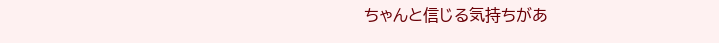ちゃんと信じる気持ちがあ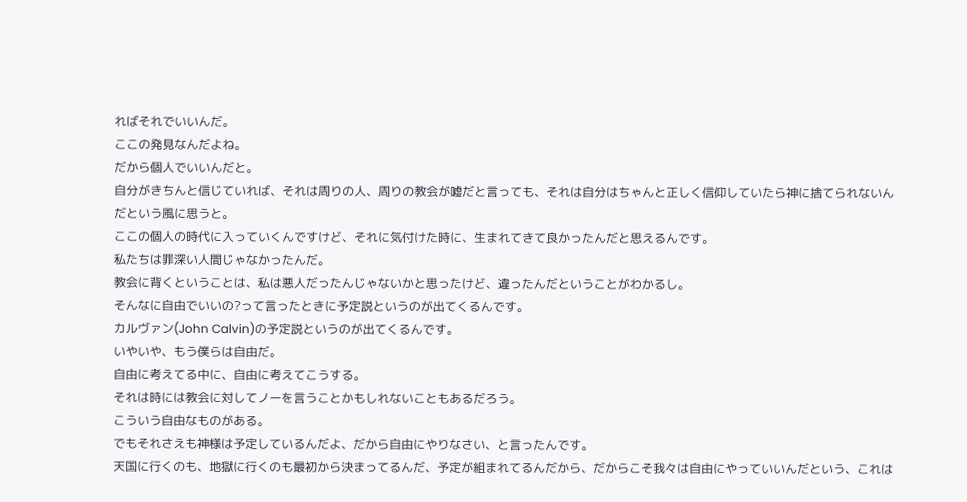ればそれでいいんだ。
ここの発見なんだよね。
だから個人でいいんだと。
自分がきちんと信じていれば、それは周りの人、周りの教会が嘘だと言っても、それは自分はちゃんと正しく信仰していたら神に捨てられないんだという風に思うと。
ここの個人の時代に入っていくんですけど、それに気付けた時に、生まれてきて良かったんだと思えるんです。
私たちは罪深い人間じゃなかったんだ。
教会に背くということは、私は悪人だったんじゃないかと思ったけど、違ったんだということがわかるし。
そんなに自由でいいの?って言ったときに予定説というのが出てくるんです。
カルヴァン(John Calvin)の予定説というのが出てくるんです。
いやいや、もう僕らは自由だ。
自由に考えてる中に、自由に考えてこうする。
それは時には教会に対してノーを言うことかもしれないこともあるだろう。
こういう自由なものがある。
でもそれさえも神様は予定しているんだよ、だから自由にやりなさい、と言ったんです。
天国に行くのも、地獄に行くのも最初から決まってるんだ、予定が組まれてるんだから、だからこそ我々は自由にやっていいんだという、これは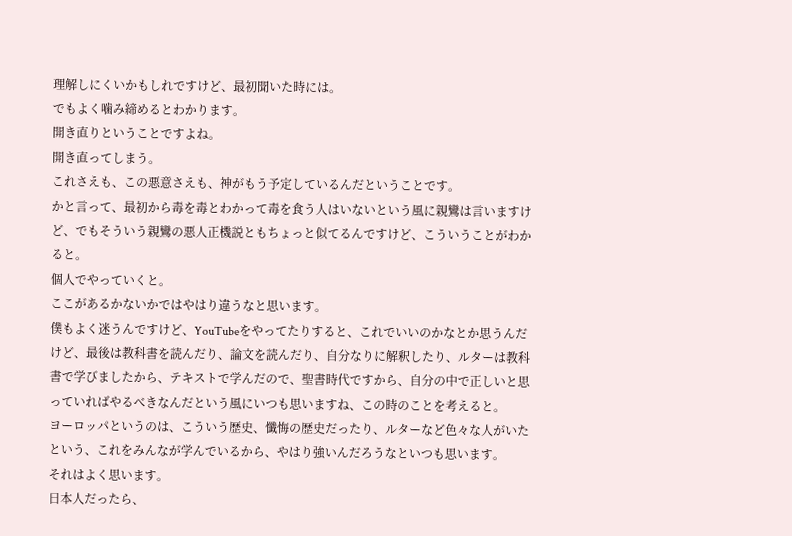理解しにくいかもしれですけど、最初聞いた時には。
でもよく噛み締めるとわかります。
開き直りということですよね。
開き直ってしまう。
これさえも、この悪意さえも、神がもう予定しているんだということです。
かと言って、最初から毒を毒とわかって毒を食う人はいないという風に親鸞は言いますけど、でもそういう親鸞の悪人正機説ともちょっと似てるんですけど、こういうことがわかると。
個人でやっていくと。
ここがあるかないかではやはり違うなと思います。
僕もよく迷うんですけど、YouTubeをやってたりすると、これでいいのかなとか思うんだけど、最後は教科書を読んだり、論文を読んだり、自分なりに解釈したり、ルターは教科書で学びましたから、テキストで学んだので、聖書時代ですから、自分の中で正しいと思っていればやるべきなんだという風にいつも思いますね、この時のことを考えると。
ヨーロッパというのは、こういう歴史、懺悔の歴史だったり、ルターなど色々な人がいたという、これをみんなが学んでいるから、やはり強いんだろうなといつも思います。
それはよく思います。
日本人だったら、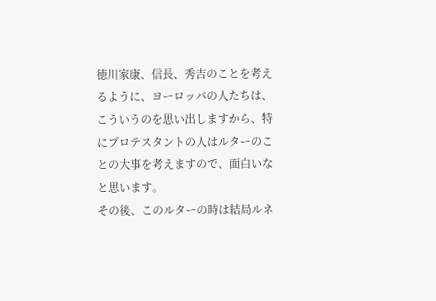徳川家康、信長、秀吉のことを考えるように、ヨーロッパの人たちは、こういうのを思い出しますから、特にプロテスタントの人はルターのことの大事を考えますので、面白いなと思います。
その後、このルターの時は結局ルネ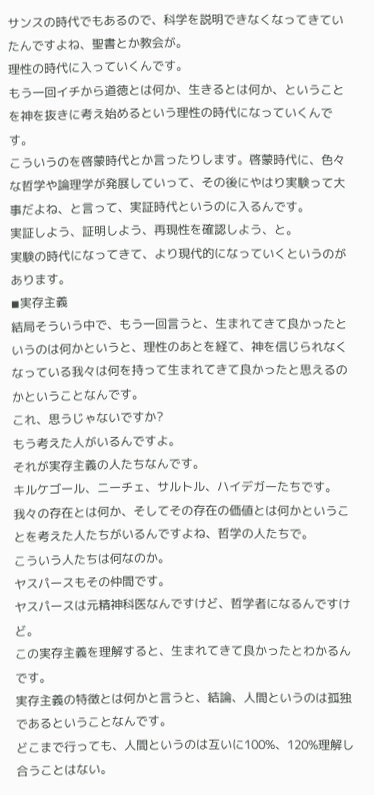サンスの時代でもあるので、科学を説明できなくなってきていたんですよね、聖書とか教会が。
理性の時代に入っていくんです。
もう一回イチから道徳とは何か、生きるとは何か、ということを神を抜きに考え始めるという理性の時代になっていくんです。
こういうのを啓蒙時代とか言ったりします。啓蒙時代に、色々な哲学や論理学が発展していって、その後にやはり実験って大事だよね、と言って、実証時代というのに入るんです。
実証しよう、証明しよう、再現性を確認しよう、と。
実験の時代になってきて、より現代的になっていくというのがあります。
◾実存主義
結局そういう中で、もう一回言うと、生まれてきて良かったというのは何かというと、理性のあとを経て、神を信じられなくなっている我々は何を持って生まれてきて良かったと思えるのかということなんです。
これ、思うじゃないですか?
もう考えた人がいるんですよ。
それが実存主義の人たちなんです。
キルケゴール、ニーチェ、サルトル、ハイデガーたちです。
我々の存在とは何か、そしてその存在の価値とは何かということを考えた人たちがいるんですよね、哲学の人たちで。
こういう人たちは何なのか。
ヤスパースもその仲間です。
ヤスパースは元精神科医なんですけど、哲学者になるんですけど。
この実存主義を理解すると、生まれてきて良かったとわかるんです。
実存主義の特徴とは何かと言うと、結論、人間というのは孤独であるということなんです。
どこまで行っても、人間というのは互いに100%、120%理解し合うことはない。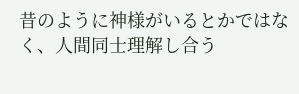昔のように神様がいるとかではなく、人間同士理解し合う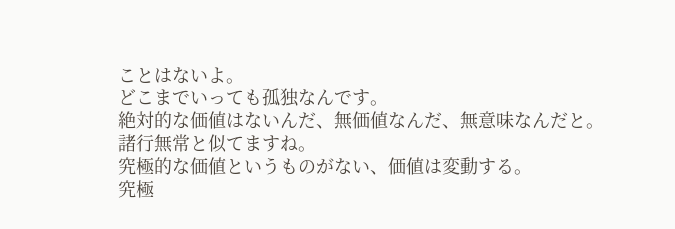ことはないよ。
どこまでいっても孤独なんです。
絶対的な価値はないんだ、無価値なんだ、無意味なんだと。
諸行無常と似てますね。
究極的な価値というものがない、価値は変動する。
究極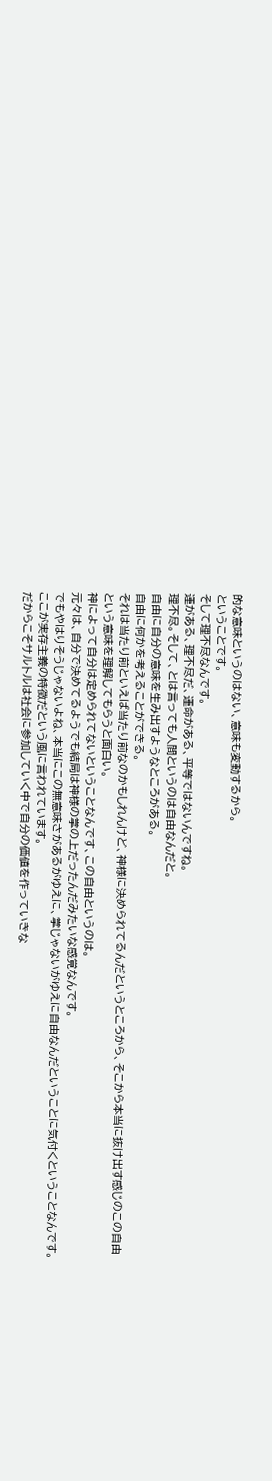的な意味というのはない、意味も変動するから。
ということです。
そして理不尽なんです。
運がある、理不尽だ、運命がある、平等ではないんですね。
理不尽。そして、とは言っても人間というのは自由なんだと。
自由に自分の意味を生み出すようなところがある。
自由に何かを考えることができる。
それは当たり前といえば当たり前なのかもしれんけど、神様に決められてるんだというところから、そこから本当に抜け出す感じのこの自由という意味を理解してもらうと面白い。
神によって自分は定められてないということなんです、この自由というのは。
元々は、自分で決めてるようでも結局は神様の掌の上だったんだみたいな感覚なんです。
でもやはりそうじゃないよね、本当にこの無意味さがあるがゆえに、掌じゃないがゆえに自由なんだということに気付くということなんです。
ここが実存主義の特徴だという風に言われています。
だからこそサルトルは社会に参加していく中で自分の価値を作っていきな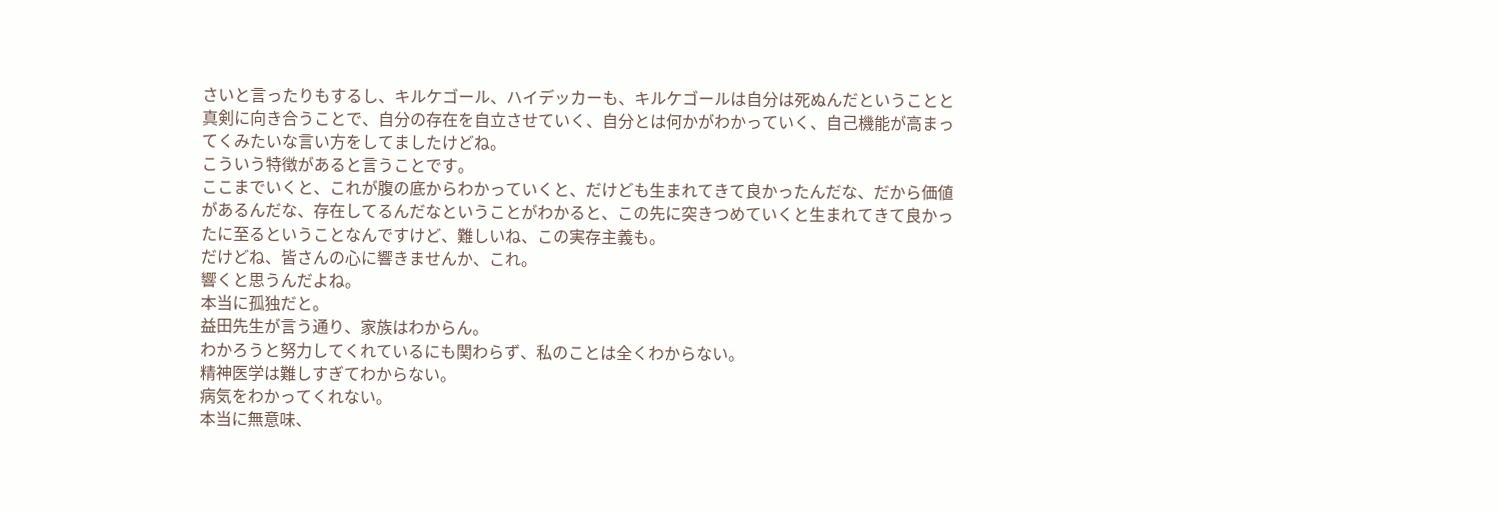さいと言ったりもするし、キルケゴール、ハイデッカーも、キルケゴールは自分は死ぬんだということと真剣に向き合うことで、自分の存在を自立させていく、自分とは何かがわかっていく、自己機能が高まってくみたいな言い方をしてましたけどね。
こういう特徴があると言うことです。
ここまでいくと、これが腹の底からわかっていくと、だけども生まれてきて良かったんだな、だから価値があるんだな、存在してるんだなということがわかると、この先に突きつめていくと生まれてきて良かったに至るということなんですけど、難しいね、この実存主義も。
だけどね、皆さんの心に響きませんか、これ。
響くと思うんだよね。
本当に孤独だと。
益田先生が言う通り、家族はわからん。
わかろうと努力してくれているにも関わらず、私のことは全くわからない。
精神医学は難しすぎてわからない。
病気をわかってくれない。
本当に無意味、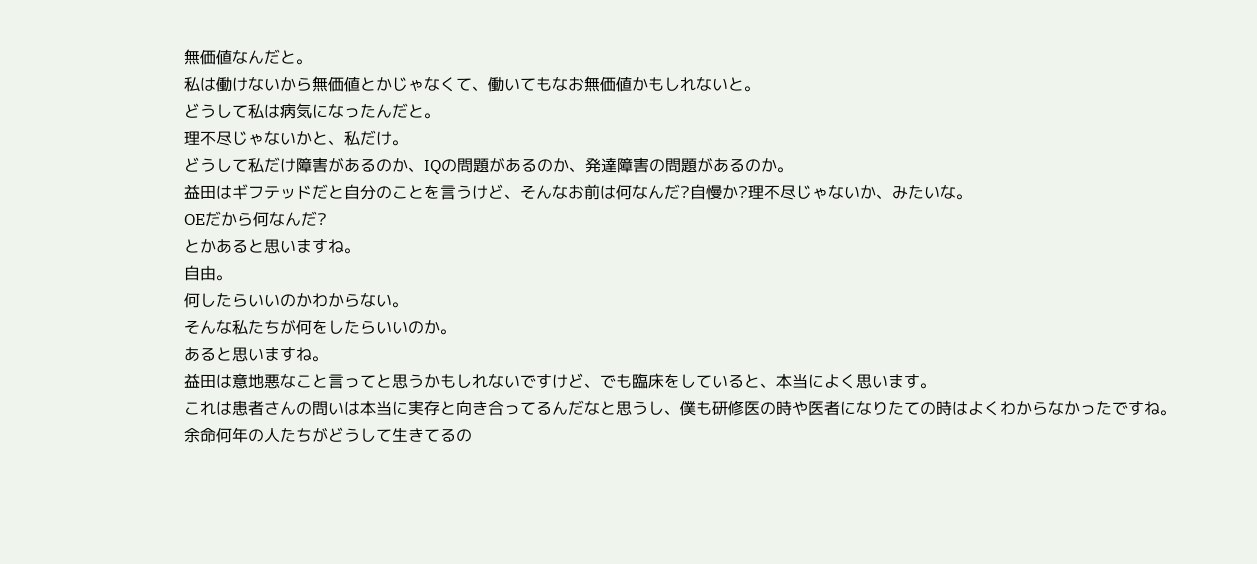無価値なんだと。
私は働けないから無価値とかじゃなくて、働いてもなお無価値かもしれないと。
どうして私は病気になったんだと。
理不尽じゃないかと、私だけ。
どうして私だけ障害があるのか、IQの問題があるのか、発達障害の問題があるのか。
益田はギフテッドだと自分のことを言うけど、そんなお前は何なんだ?自慢か?理不尽じゃないか、みたいな。
OEだから何なんだ?
とかあると思いますね。
自由。
何したらいいのかわからない。
そんな私たちが何をしたらいいのか。
あると思いますね。
益田は意地悪なこと言ってと思うかもしれないですけど、でも臨床をしていると、本当によく思います。
これは患者さんの問いは本当に実存と向き合ってるんだなと思うし、僕も研修医の時や医者になりたての時はよくわからなかったですね。
余命何年の人たちがどうして生きてるの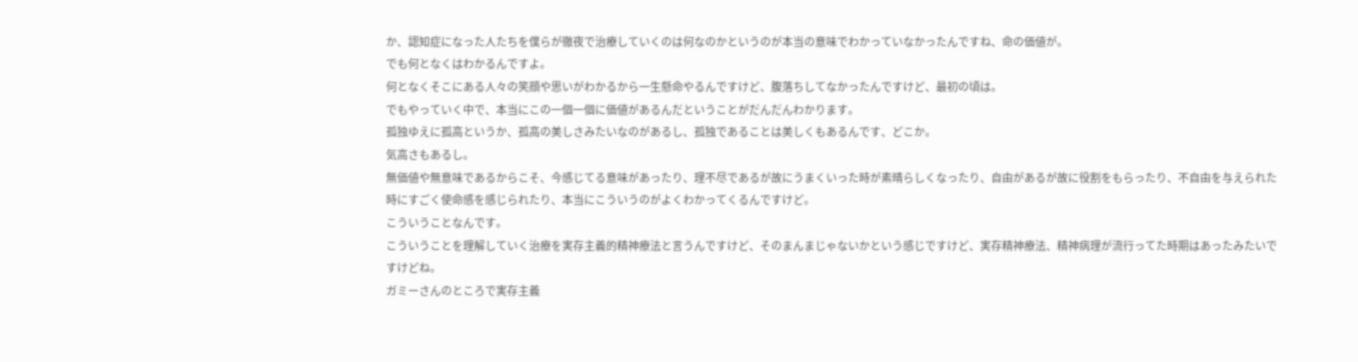か、認知症になった人たちを僕らが徹夜で治療していくのは何なのかというのが本当の意味でわかっていなかったんですね、命の価値が。
でも何となくはわかるんですよ。
何となくそこにある人々の笑顔や思いがわかるから一生懸命やるんですけど、腹落ちしてなかったんですけど、最初の頃は。
でもやっていく中で、本当にこの一個一個に価値があるんだということがだんだんわかります。
孤独ゆえに孤高というか、孤高の美しさみたいなのがあるし、孤独であることは美しくもあるんです、どこか。
気高さもあるし。
無価値や無意味であるからこそ、今感じてる意味があったり、理不尽であるが故にうまくいった時が素晴らしくなったり、自由があるが故に役割をもらったり、不自由を与えられた時にすごく使命感を感じられたり、本当にこういうのがよくわかってくるんですけど。
こういうことなんです。
こういうことを理解していく治療を実存主義的精神療法と言うんですけど、そのまんまじゃないかという感じですけど、実存精神療法、精神病理が流行ってた時期はあったみたいですけどね。
ガミーさんのところで実存主義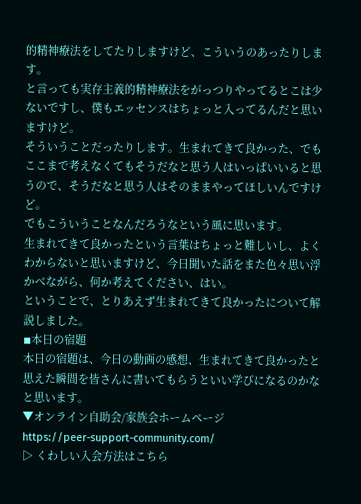的精神療法をしてたりしますけど、こういうのあったりします。
と言っても実存主義的精神療法をがっつりやってるとこは少ないですし、僕もエッセンスはちょっと入ってるんだと思いますけど。
そういうことだったりします。生まれてきて良かった、でもここまで考えなくてもそうだなと思う人はいっぱいいると思うので、そうだなと思う人はそのままやってほしいんですけど。
でもこういうことなんだろうなという風に思います。
生まれてきて良かったという言葉はちょっと難しいし、よくわからないと思いますけど、今日聞いた話をまた色々思い浮かべながら、何か考えてください、はい。
ということで、とりあえず生まれてきて良かったについて解説しました。
◾本日の宿題
本日の宿題は、今日の動画の感想、生まれてきて良かったと思えた瞬間を皆さんに書いてもらうといい学びになるのかなと思います。
▼オンライン自助会/家族会ホームページ
https://peer-support-community.com/
▷ くわしい入会方法はこちら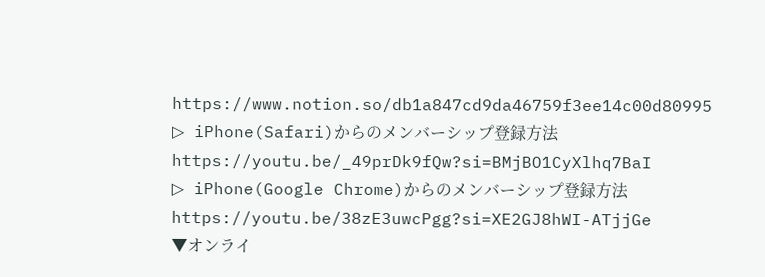https://www.notion.so/db1a847cd9da46759f3ee14c00d80995
▷ iPhone(Safari)からのメンバーシップ登録方法https://youtu.be/_49prDk9fQw?si=BMjBO1CyXlhq7BaI
▷ iPhone(Google Chrome)からのメンバーシップ登録方法https://youtu.be/38zE3uwcPgg?si=XE2GJ8hWI-ATjjGe
▼オンライ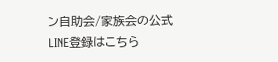ン自助会/家族会の公式LINE登録はこちら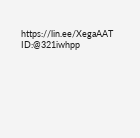https://lin.ee/XegaAAT
ID:@321iwhpp